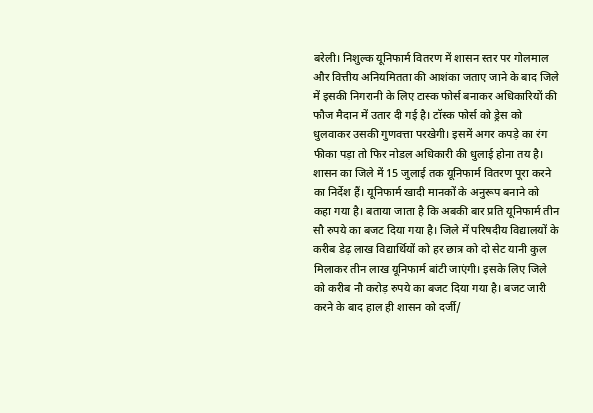बरेली। निशुल्क यूनिफार्म वितरण में शासन स्तर पर गोलमाल और वित्तीय अनियमितता की आशंका जताए जाने के बाद जिले में इसकी निगरानी के लिए टास्क फोर्स बनाकर अधिकारियों की फौज मैदान में उतार दी गई है। टॉस्क फोर्स को ड्रेस को धुलवाकर उसकी गुणवत्ता परखेगी। इसमें अगर कपड़े का रंग फीका पड़ा तो फिर नोडल अधिकारी की धुलाई होना तय है।
शासन का जिले में 15 जुलाई तक यूनिफार्म वितरण पूरा करने का निर्देश हैं। यूनिफार्म खादी मानकों के अनुरूप बनाने को कहा गया है। बताया जाता है कि अबकी बार प्रति यूनिफार्म तीन सौ रुपये का बजट दिया गया है। जिले में परिषदीय विद्यालयों के करीब डेढ़ लाख विद्यार्थियों को हर छात्र को दो सेट यानी कुल मिलाकर तीन लाख यूनिफार्म बांटी जाएंगी। इसके लिए जिले को करीब नौ करोड़ रुपये का बजट दिया गया है। बजट जारी करने के बाद हाल ही शासन को दर्जी/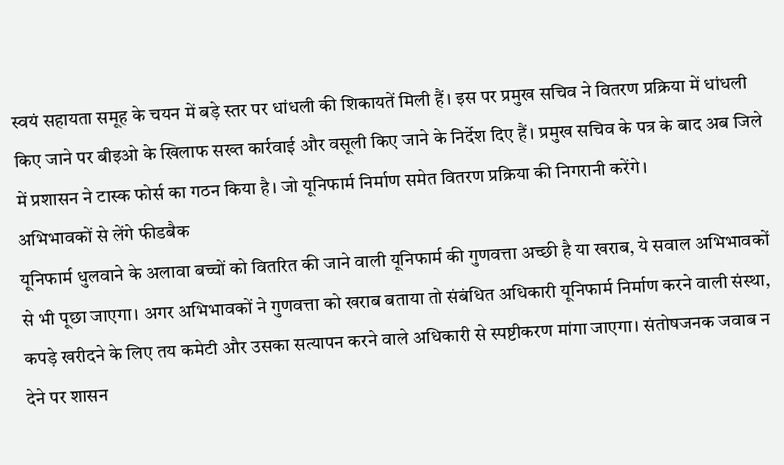स्वयं सहायता समूह के चयन में बड़े स्तर पर धांधली की शिकायतें मिली हैं। इस पर प्रमुख सचिव ने वितरण प्रक्रिया में धांधली किए जाने पर बीइओ के खिलाफ सख्त कार्रवाई और वसूली किए जाने के निर्देश दिए हैं। प्रमुख सचिव के पत्र के बाद अब जिले में प्रशासन ने टास्क फोर्स का गठन किया है। जो यूनिफार्म निर्माण समेत वितरण प्रक्रिया की निगरानी करेंगे।
अभिभावकों से लेंगे फीडबैक
यूनिफार्म धुलवाने के अलावा बच्चों को वितरित की जाने वाली यूनिफार्म की गुणवत्ता अच्छी है या खराब, ये सवाल अभिभावकों से भी पूछा जाएगा। अगर अभिभावकों ने गुणवत्ता को खराब बताया तो संबंधित अधिकारी यूनिफार्म निर्माण करने वाली संस्था, कपड़े खरीदने के लिए तय कमेटी और उसका सत्यापन करने वाले अधिकारी से स्पष्टीकरण मांगा जाएगा। संतोषजनक जवाब न देने पर शासन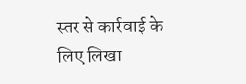स्तर से कार्रवाई के लिए लिखा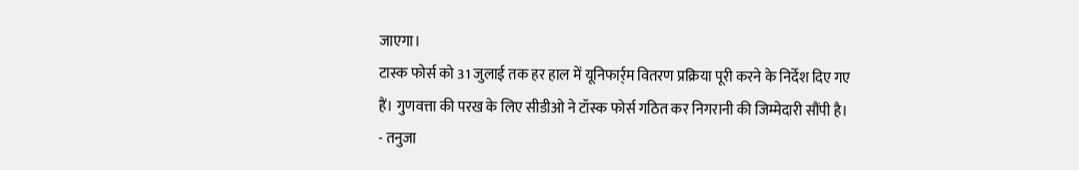जाएगा।
टास्क फोर्स को 31 जुलाई तक हर हाल में यूनिफार्र्म वितरण प्रक्रिया पूरी करने के निर्देश दिए गए हैं। गुणवत्ता की परख के लिए सीडीओ ने टॉस्क फोर्स गठित कर निगरानी की जिम्मेदारी सौंपी है।
- तनुजा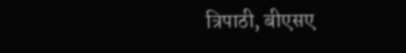त्रिपाठी, बीएसए